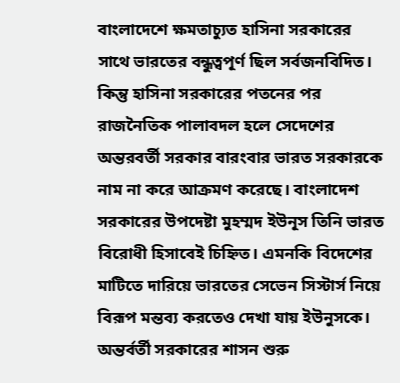বাংলাদেশে ক্ষমতাচ্যুত হাসিনা সরকারের সাথে ভারতের বন্ধুত্বপূর্ণ ছিল সর্বজনবিদিত। কিন্তু হাসিনা সরকারের পতনের পর রাজনৈতিক পালাবদল হলে সেদেশের অন্তরবর্তী সরকার বারংবার ভারত সরকারকে নাম না করে আক্রমণ করেছে। বাংলাদেশ সরকারের উপদেষ্টা মুহম্মদ ইউনূস তিনি ভারত বিরোধী হিসাবেই চিহ্নিত। এমনকি বিদেশের মাটিতে দারিয়ে ভারতের সেভেন সিস্টার্স নিয়ে বিরূপ মন্তব্য করতেও দেখা যায় ইউনুসকে।
অন্তর্বর্তী সরকারের শাসন শুরু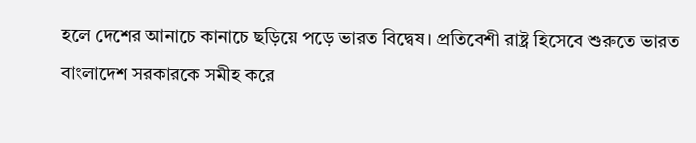হলে দেশের আনাচে কানাচে ছড়িয়ে পড়ে ভারত বিদ্বেষ। প্রতিবেশী রাষ্ট্র হিসেবে শুরুতে ভারত বাংলাদেশ সরকারকে সমীহ করে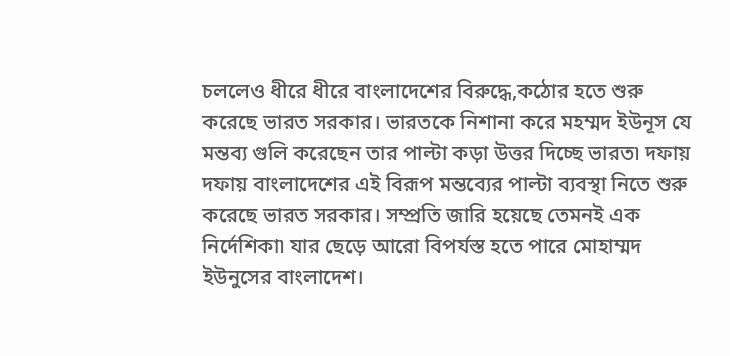চললেও ধীরে ধীরে বাংলাদেশের বিরুদ্ধে,কঠোর হতে শুরু করেছে ভারত সরকার। ভারতকে নিশানা করে মহম্মদ ইউনূস যে মন্তব্য গুলি করেছেন তার পাল্টা কড়া উত্তর দিচ্ছে ভারত৷ দফায় দফায় বাংলাদেশের এই বিরূপ মন্তব্যের পাল্টা ব্যবস্থা নিতে শুরু করেছে ভারত সরকার। সম্প্রতি জারি হয়েছে তেমনই এক নির্দেশিকা৷ যার ছেড়ে আরো বিপর্যস্ত হতে পারে মোহাম্মদ ইউনুসের বাংলাদেশ।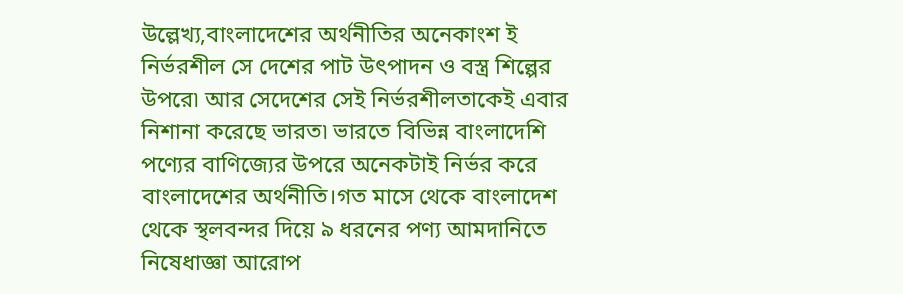উল্লেখ্য,বাংলাদেশের অর্থনীতির অনেকাংশ ই নির্ভরশীল সে দেশের পাট উৎপাদন ও বস্ত্র শিল্পের উপরে৷ আর সেদেশের সেই নির্ভরশীলতাকেই এবার নিশানা করেছে ভারত৷ ভারতে বিভিন্ন বাংলাদেশি পণ্যের বাণিজ্যের উপরে অনেকটাই নির্ভর করে বাংলাদেশের অর্থনীতি।গত মাসে থেকে বাংলাদেশ থেকে স্থলবন্দর দিয়ে ৯ ধরনের পণ্য আমদানিতে নিষেধাজ্ঞা আরোপ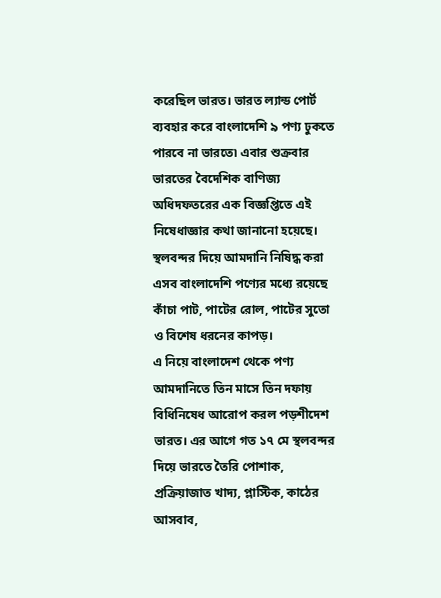করেছিল ভারত। ভারত ল্যান্ড পোর্ট ব্যবহার করে বাংলাদেশি ৯ পণ্য ঢুকতে পারবে না ভারতে৷ এবার শুক্রবার ভারতের বৈদেশিক বাণিজ্য অধিদফতরের এক বিজ্ঞপ্তিতে এই নিষেধাজ্ঞার কথা জানানো হয়েছে।
স্থলবন্দর দিয়ে আমদানি নিষিদ্ধ করা এসব বাংলাদেশি পণ্যের মধ্যে রয়েছে কাঁচা পাট, পাটের রোল, পাটের সুতো ও বিশেষ ধরনের কাপড়।
এ নিয়ে বাংলাদেশ থেকে পণ্য আমদানিতে তিন মাসে তিন দফায় বিধিনিষেধ আরোপ করল পড়শীদেশ ভারত। এর আগে গত ১৭ মে স্থলবন্দর দিয়ে ভারতে তৈরি পোশাক, প্রক্রিয়াজাত খাদ্য, প্লাস্টিক, কাঠের আসবাব,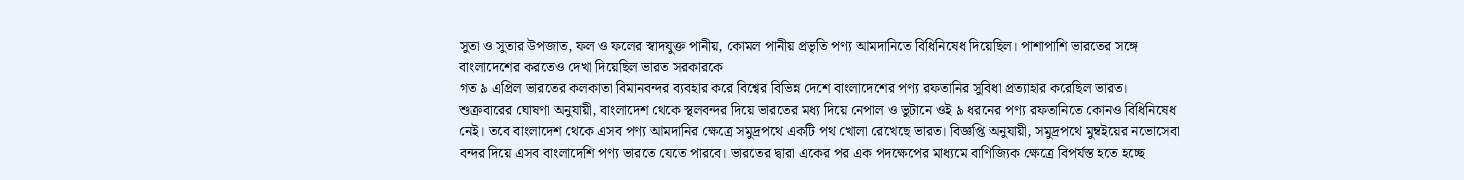সুতা ও সুতার উপজাত, ফল ও ফলের স্বাদযুক্ত পানীয়, কোমল পানীয় প্রভৃতি পণ্য আমদানিতে বিধিনিষেধ দিয়েছিল। পাশাপাশি ভারতের সঙ্গে বাংলাদেশের করতেও দেখা দিয়েছিল ভারত সরকারকে
গত ৯ এপ্রিল ভারতের কলকাতা বিমানবন্দর ব্যবহার করে বিশ্বের বিভিন্ন দেশে বাংলাদেশের পণ্য রফতানির সুবিধা প্রত্যাহার করেছিল ভারত।
শুক্রবারের ঘোষণা অনুযায়ী, বাংলাদেশ থেকে স্থলবন্দর দিয়ে ভারতের মধ্য দিয়ে নেপাল ও ভুটানে ওই ৯ ধরনের পণ্য রফতানিতে কোনও বিধিনিষেধ নেই। তবে বাংলাদেশ থেকে এসব পণ্য আমদানির ক্ষেত্রে সমুদ্রপথে একটি পথ খোলা রেখেছে ভারত। বিজ্ঞপ্তি অনুযায়ী, সমুদ্রপথে মুম্বইয়ের নভোসেবা বন্দর দিয়ে এসব বাংলাদেশি পণ্য ভারতে যেতে পারবে। ভারতের দ্বারা একের পর এক পদক্ষেপের মাধ্যমে বাণিজ্যিক ক্ষেত্রে বিপর্যস্ত হতে হচ্ছে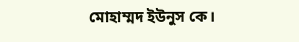মোহাম্মদ ইউনুস কে।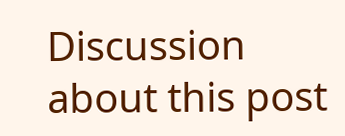Discussion about this post